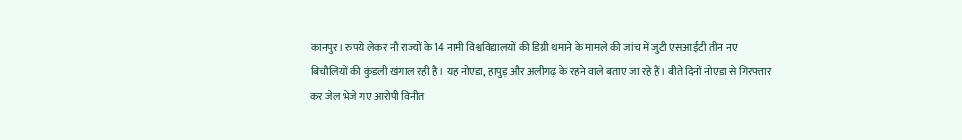कानपुर। रुपये लेकर नौ राज्यों के 14 नामी विश्वविद्यालयों की डिग्री थमाने के मामले की जांच में जुटी एसआईटी तीन नए बिचौलियों की कुंडली खंगाल रही है। यह नोएडा, हापुड़ और अलीगढ़ के रहने वाले बताए जा रहे हैं। बीते दिनों नोएडा से गिरफ्तार कर जेल भेजे गए आरोपी विनीत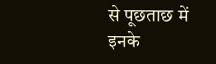से पूछताछ में इनके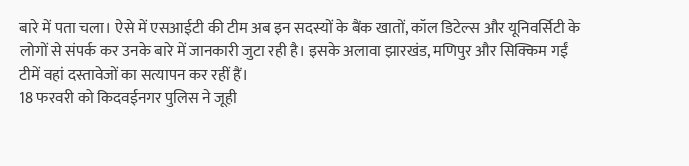बारे में पता चला। ऐसे में एसआईटी की टीम अब इन सदस्यों के बैंक खातों, कॉल डिटेल्स और यूनिवर्सिटी के लोगों से संपर्क कर उनके बारे में जानकारी जुटा रही है। इसके अलावा झारखंड, मणिपुर और सिक्किम गईं टीमें वहां दस्तावेजों का सत्यापन कर रहीं हैं।
18 फरवरी को किदवईनगर पुलिस ने जूही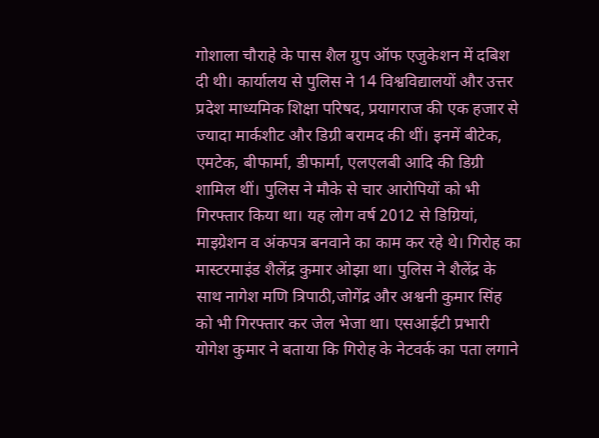गोशाला चौराहे के पास शैल ग्रुप ऑफ एजुकेशन में दबिश दी थी। कार्यालय से पुलिस ने 14 विश्वविद्यालयों और उत्तर प्रदेश माध्यमिक शिक्षा परिषद, प्रयागराज की एक हजार से ज्यादा मार्कशीट और डिग्री बरामद की थीं। इनमें बीटेक, एमटेक, बीफार्मा, डीफार्मा, एलएलबी आदि की डिग्री शामिल थीं। पुलिस ने मौके से चार आरोपियों को भी गिरफ्तार किया था। यह लोग वर्ष 2012 से डिग्रियां, माइग्रेशन व अंकपत्र बनवाने का काम कर रहे थे। गिरोह का मास्टरमाइंड शैलेंद्र कुमार ओझा था। पुलिस ने शैलेंद्र के साथ नागेश मणि त्रिपाठी,जोगेंद्र और अश्वनी कुमार सिंह को भी गिरफ्तार कर जेल भेजा था। एसआईटी प्रभारी योगेश कुमार ने बताया कि गिरोह के नेटवर्क का पता लगाने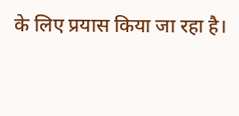के लिए प्रयास किया जा रहा है।